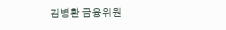김병환 금융위원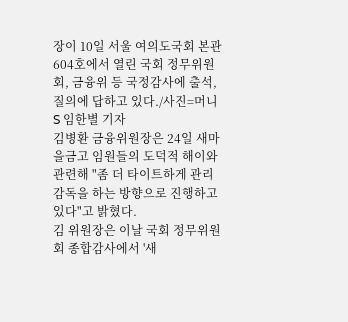장이 10일 서울 여의도국회 본관 604호에서 열린 국회 정무위원회, 금융위 등 국정감사에 출석, 질의에 답하고 있다./사진=머니S 임한별 기자
김병환 금융위원장은 24일 새마을금고 임원들의 도덕적 해이와 관련해 "좀 더 타이트하게 관리감독을 하는 방향으로 진행하고 있다"고 밝혔다.
김 위원장은 이날 국회 정무위원회 종합감사에서 '새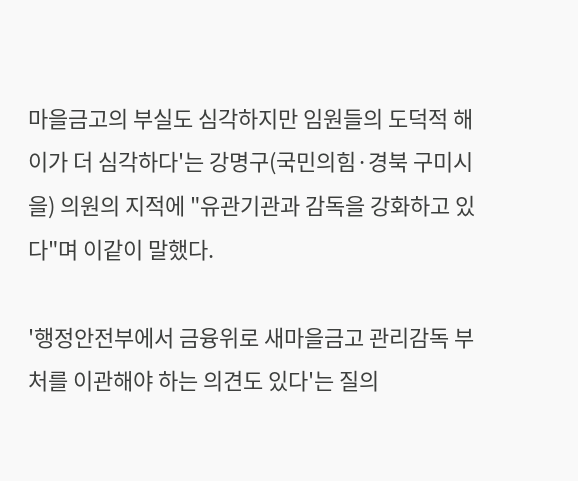마을금고의 부실도 심각하지만 임원들의 도덕적 해이가 더 심각하다'는 강명구(국민의힘·경북 구미시을) 의원의 지적에 "유관기관과 감독을 강화하고 있다"며 이같이 말했다.

'행정안전부에서 금융위로 새마을금고 관리감독 부처를 이관해야 하는 의견도 있다'는 질의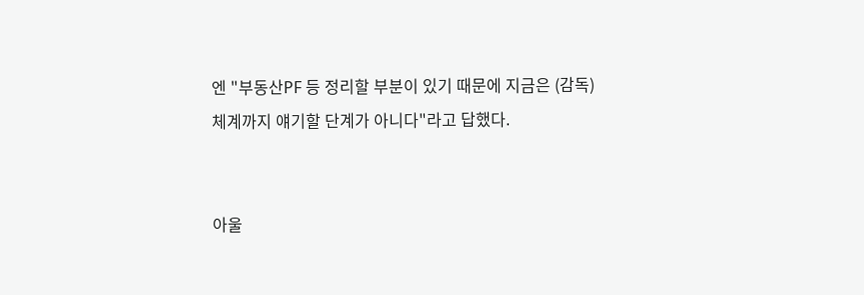엔 "부동산PF 등 정리할 부분이 있기 때문에 지금은 (감독)체계까지 얘기할 단계가 아니다"라고 답했다.


아울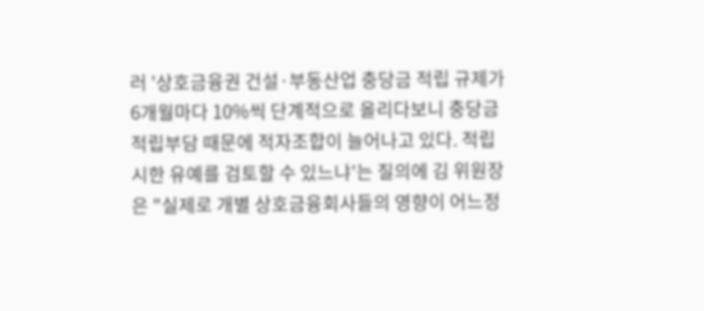러 '상호금융권 건설·부동산업 충당금 적립 규제가 6개월마다 10%씩 단계적으로 올리다보니 충당금 적립부담 때문에 적자조합이 늘어나고 있다. 적립 시한 유예를 검토할 수 있느냐'는 질의에 김 위원장은 "실제로 개별 상호금융회사들의 영향이 어느정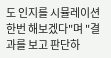도 인지를 시뮬레이션 한번 해보겠다"며 "결과를 보고 판단하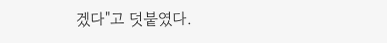겠다"고 덧붙였다.